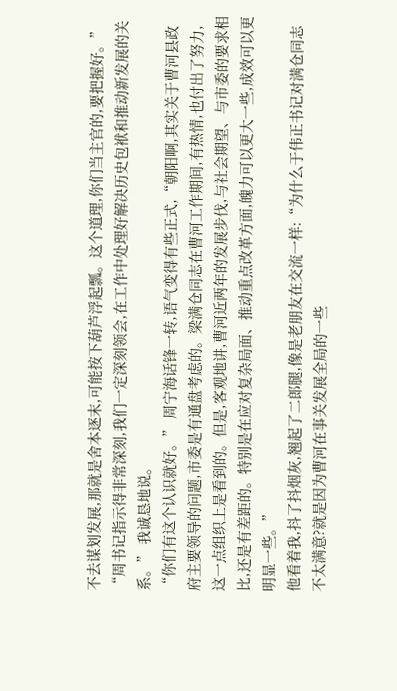不去谋划发展,那就是舍本逐末,可能按下葫芦浮起瓢。这个道理,你们当主官的,要把握好。”
“周书记指示得非常深刻,我们一定深刻领会,在工作中处理好解决历史包袱和推动新发展的关系。” 我诚恳地说。
“你们有这个认识就好。” 周宁海话锋一转,语气变得有些正式,“朝阳啊,其实关于曹河县政府主要领导的问题,市委是有通盘考虑的。梁满仓同志在曹河工作期间,有热情,也付出了努力,这一点组织上是看到的。但是,客观地讲,曹河近两年的发展步伐,与社会期望、与市委的要求相比,还是有差距的。特别是在应对复杂局面、推动重点改革方面,魄力可以更大一些,成效可以更明显一些。”
他看着我,抖了抖烟灰,翘起了二郎腿,像是老朋友在交流一样:“为什么于伟正书记对满仓同志不太满意?就是因为曹河在事关发展全局的一些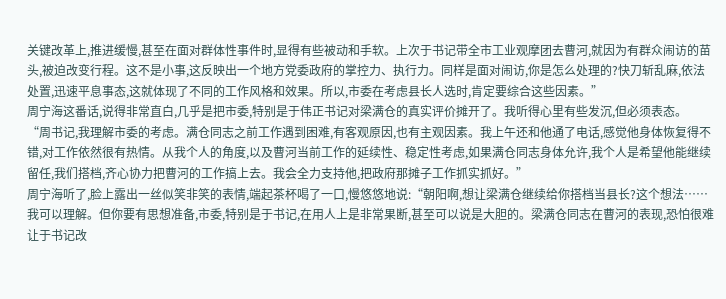关键改革上,推进缓慢,甚至在面对群体性事件时,显得有些被动和手软。上次于书记带全市工业观摩团去曹河,就因为有群众闹访的苗头,被迫改变行程。这不是小事,这反映出一个地方党委政府的掌控力、执行力。同样是面对闹访,你是怎么处理的?快刀斩乱麻,依法处置,迅速平息事态,这就体现了不同的工作风格和效果。所以,市委在考虑县长人选时,肯定要综合这些因素。”
周宁海这番话,说得非常直白,几乎是把市委,特别是于伟正书记对梁满仓的真实评价摊开了。我听得心里有些发沉,但必须表态。
“周书记,我理解市委的考虑。满仓同志之前工作遇到困难,有客观原因,也有主观因素。我上午还和他通了电话,感觉他身体恢复得不错,对工作依然很有热情。从我个人的角度,以及曹河当前工作的延续性、稳定性考虑,如果满仓同志身体允许,我个人是希望他能继续留任,我们搭档,齐心协力把曹河的工作搞上去。我会全力支持他,把政府那摊子工作抓实抓好。”
周宁海听了,脸上露出一丝似笑非笑的表情,端起茶杯喝了一口,慢悠悠地说:“朝阳啊,想让梁满仓继续给你搭档当县长?这个想法……我可以理解。但你要有思想准备,市委,特别是于书记,在用人上是非常果断,甚至可以说是大胆的。梁满仓同志在曹河的表现,恐怕很难让于书记改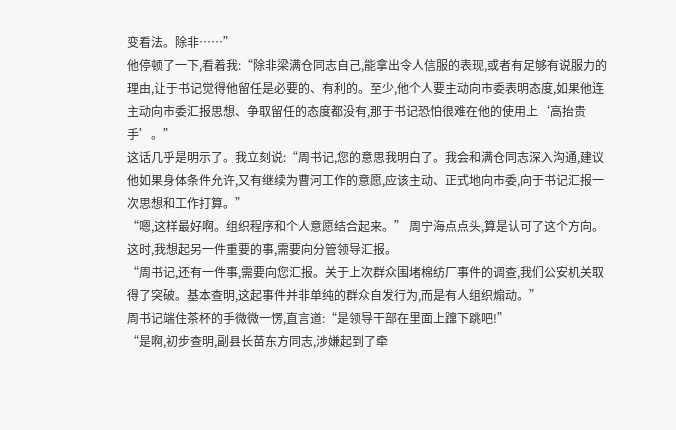变看法。除非……”
他停顿了一下,看着我:“除非梁满仓同志自己,能拿出令人信服的表现,或者有足够有说服力的理由,让于书记觉得他留任是必要的、有利的。至少,他个人要主动向市委表明态度,如果他连主动向市委汇报思想、争取留任的态度都没有,那于书记恐怕很难在他的使用上‘高抬贵手’。”
这话几乎是明示了。我立刻说:“周书记,您的意思我明白了。我会和满仓同志深入沟通,建议他如果身体条件允许,又有继续为曹河工作的意愿,应该主动、正式地向市委,向于书记汇报一次思想和工作打算。”
“嗯,这样最好啊。组织程序和个人意愿结合起来。” 周宁海点点头,算是认可了这个方向。
这时,我想起另一件重要的事,需要向分管领导汇报。
“周书记,还有一件事,需要向您汇报。关于上次群众围堵棉纺厂事件的调查,我们公安机关取得了突破。基本查明,这起事件并非单纯的群众自发行为,而是有人组织煽动。”
周书记端住茶杯的手微微一愣,直言道:“是领导干部在里面上蹿下跳吧!”
“是啊,初步查明,副县长苗东方同志,涉嫌起到了牵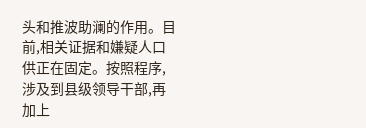头和推波助澜的作用。目前,相关证据和嫌疑人口供正在固定。按照程序,涉及到县级领导干部,再加上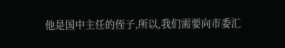他是国中主任的侄子,所以,我们需要向市委汇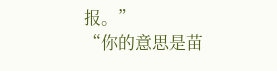报。”
“你的意思是苗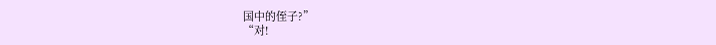国中的侄子?”
“对!